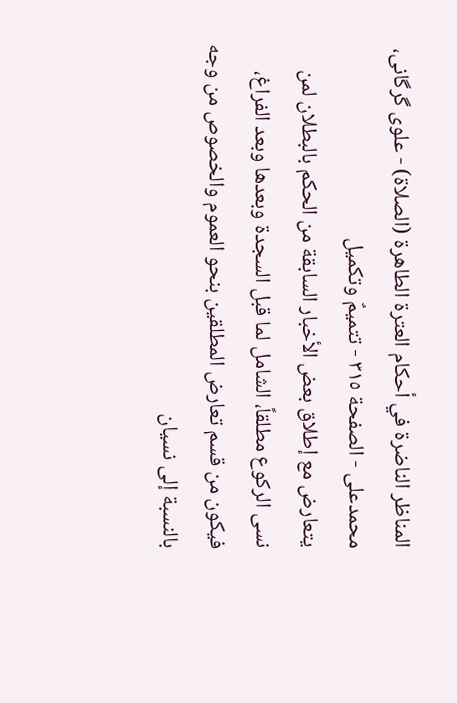المناظر الناضرة في أحکام العترة الطاهرة (الصلاة) - علوی گرگانی، محمدعلی - الصفحة ٣١٥ - تتميمٌ وتكميل
يتعارض مع إطلاق بعض الأخبار السابقة من الحكم بالبطلان لمن نسى الركوع مطلقاً، الشامل لما قبل السجدة وبعدها وبعد الفراغ، فيكون من قسم تعارض المطلقين بنحو العموم والخصوص من وجه بالنسبة إلى نسيان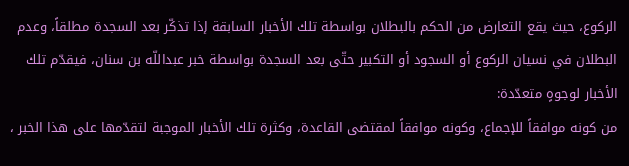الركوع، حيث يقع التعارض من الحكم بالبطلان بواسطة تلك الأخبار السابقة إذا تذكّر بعد السجدة مطلقاً، وعدم البطلان في نسيان الركوع أو السجود أو التكبير حتّى بعد السجدة بواسطة خبر عبداللّه بن سنان، فيقدّم تلك الأخبار لوجوهٍ متعدّدة:
من كونه موافقاً للإجماع، وكونه موافقاً لمقتضى القاعدة، وكثرة تلك الأخبار الموجبة لتقدّمها على هذا الخبر ،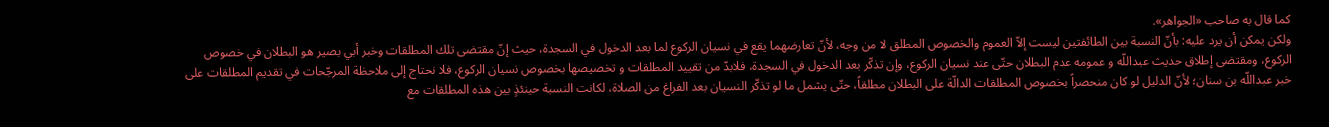كما قال به صاحب «الجواهر».
ولكن يمكن أن يرد عليه: بأنّ النسبة بين الطائفتين ليست إلاّ العموم والخصوص المطلق لا من وجه، لأنّ تعارضهما يقع في نسيان الركوع لما بعد الدخول في السجدة، حيث إنّ مقتضى تلك المطلقات وخبر أبي بصير هو البطلان في خصوص الركوع، ومقتضى إطلاق حديث عبداللّه و عمومه عدم البطلان حتّى عند نسيان الركوع، وإن تذكّر بعد الدخول في السجدة، فلابدّ من تقييد المطلقات و تخصيصها بخصوص نسيان الركوع، فلا نحتاج إلى ملاحظة المرجّحات في تقديم المطلقات على خبر عبداللّه بن سنان؛ لأنّ الدليل لو كان منحصراً بخصوص المطلقات الدالّة على البطلان مطلقاً، حتّى يشمل ما لو تذكّر النسيان بعد الفراغ من الصلاة، لكانت النسبة حينئذٍ بين هذه المطلقات مع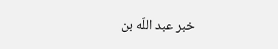خبر عبد اللّه بن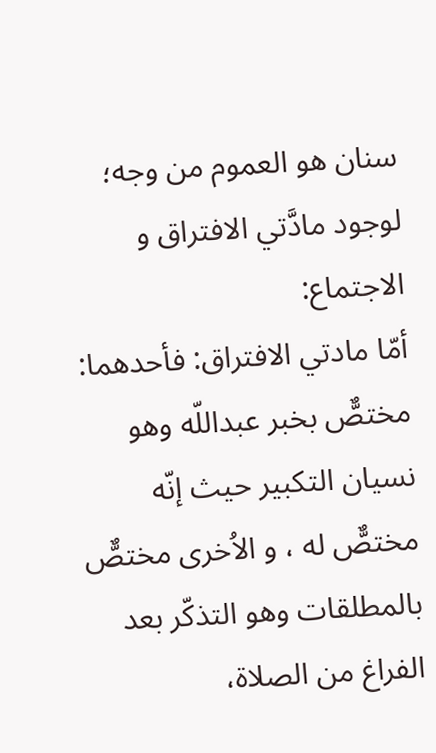سنان هو العموم من وجه؛ لوجود مادَّتي الافتراق و الاجتماع:
أمّا مادتي الافتراق: فأحدهما: مختصٌّ بخبر عبداللّه وهو نسيان التكبير حيث إنّه مختصٌّ له ، و الاُخرى مختصٌّ بالمطلقات وهو التذكّر بعد الفراغ من الصلاة،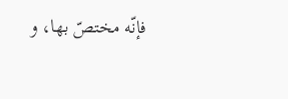فإنّه مختصّ بها، و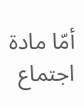أمّا مادة اجتماع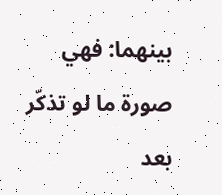بينهما: فهي صورة ما لو تذكّر بعد